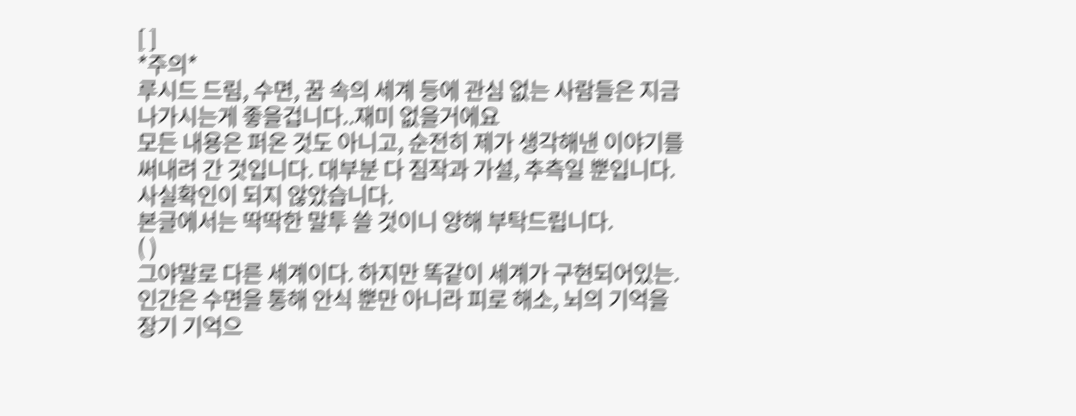[ ]
*주의*
루시드 드림, 수면, 꿈 속의 세계 등에 관심 없는 사람들은 지금 나가시는게 좋을겁니다..재미 없을거에요
모든 내용은 퍼온 것도 아니고, 순전히 제가 생각해낸 이야기를 써내려 간 것입니다. 대부분 다 짐작과 가설, 추측일 뿐입니다. 사실확인이 되지 않았습니다.
본글에서는 딱딱한 말투 쓸 것이니 양해 부탁드립니다.
( )
그야말로 다른 세계이다. 하지만 똑같이 세계가 구현되어있는. 인간은 수면을 통해 안식 뿐만 아니라 피로 해소, 뇌의 기억을 장기 기억으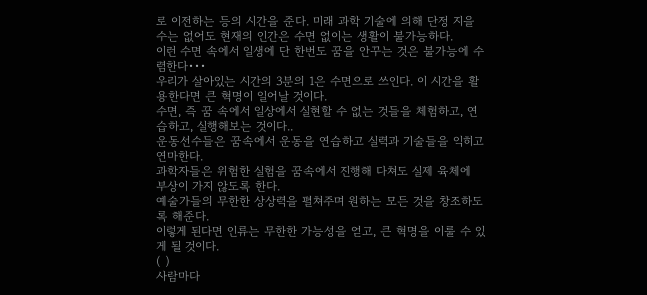로 이전하는 등의 시간을 준다. 미래 과학 기술에 의해 단정 지을수는 없어도 현재의 인간은 수면 없이는 생활이 불가능하다.
이런 수면 속에서 일생에 단 한번도 꿈을 안꾸는 것은 불가능에 수렴한다•••
우리가 살아있는 시간의 3분의 1은 수면으로 쓰인다. 이 시간을 활용한다면 큰 혁명이 일어날 것이다.
수면, 즉 꿈 속에서 일상에서 실현할 수 없는 것들을 체험하고, 연습하고, 실행해보는 것이다..
운동선수들은 꿈속에서 운동을 연습하고 실력과 기술들을 익히고 연마한다.
과학자들은 위험한 실험을 꿈속에서 진행해 다쳐도 실제 육체에 부상이 가지 않도록 한다.
예술가들의 무한한 상상력을 펼쳐주며 원하는 모든 것을 창조하도록 해준다.
이렇게 된다면 인류는 무한한 가능성을 얻고, 큰 혁명을 이룰 수 있게 될 것이다.
( )
사람마다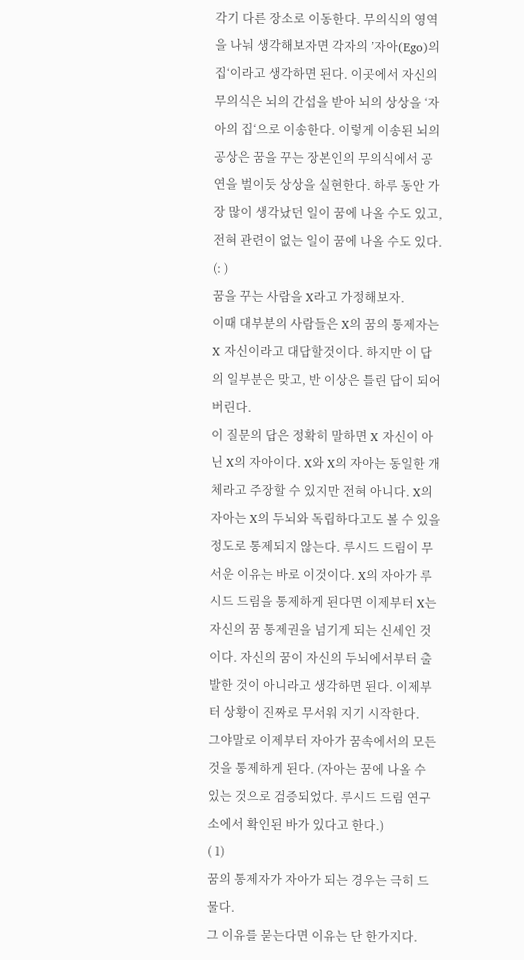각기 다른 장소로 이동한다. 무의식의 영역을 나눠 생각해보자면 각자의 ’자아(Ego)의 집‘이라고 생각하면 된다. 이곳에서 자신의 무의식은 뇌의 간섭을 받아 뇌의 상상을 ‘자아의 집‘으로 이송한다. 이렇게 이송된 뇌의 공상은 꿈을 꾸는 장본인의 무의식에서 공연을 벌이듯 상상을 실현한다. 하루 동안 가장 많이 생각났던 일이 꿈에 나올 수도 있고, 전혀 관련이 없는 일이 꿈에 나올 수도 있다.
(: )
꿈을 꾸는 사람을 X라고 가정해보자.
이때 대부분의 사람들은 X의 꿈의 통제자는 X 자신이라고 대답할것이다. 하지만 이 답의 일부분은 맞고, 반 이상은 틀린 답이 되어버린다.
이 질문의 답은 정확히 말하면 X 자신이 아닌 X의 자아이다. X와 X의 자아는 동일한 개체라고 주장할 수 있지만 전혀 아니다. X의 자아는 X의 두뇌와 독립하다고도 볼 수 있을 정도로 통제되지 않는다. 루시드 드림이 무서운 이유는 바로 이것이다. X의 자아가 루시드 드림을 통제하게 된다면 이제부터 X는 자신의 꿈 통제권을 넘기게 되는 신세인 것이다. 자신의 꿈이 자신의 두뇌에서부터 출발한 것이 아니라고 생각하면 된다. 이제부터 상황이 진짜로 무서워 지기 시작한다.
그야말로 이제부터 자아가 꿈속에서의 모든 것을 통제하게 된다. (자아는 꿈에 나올 수 있는 것으로 검증되었다. 루시드 드림 연구소에서 확인된 바가 있다고 한다.)
( 1)
꿈의 통제자가 자아가 되는 경우는 극히 드물다.
그 이유를 묻는다면 이유는 단 한가지다.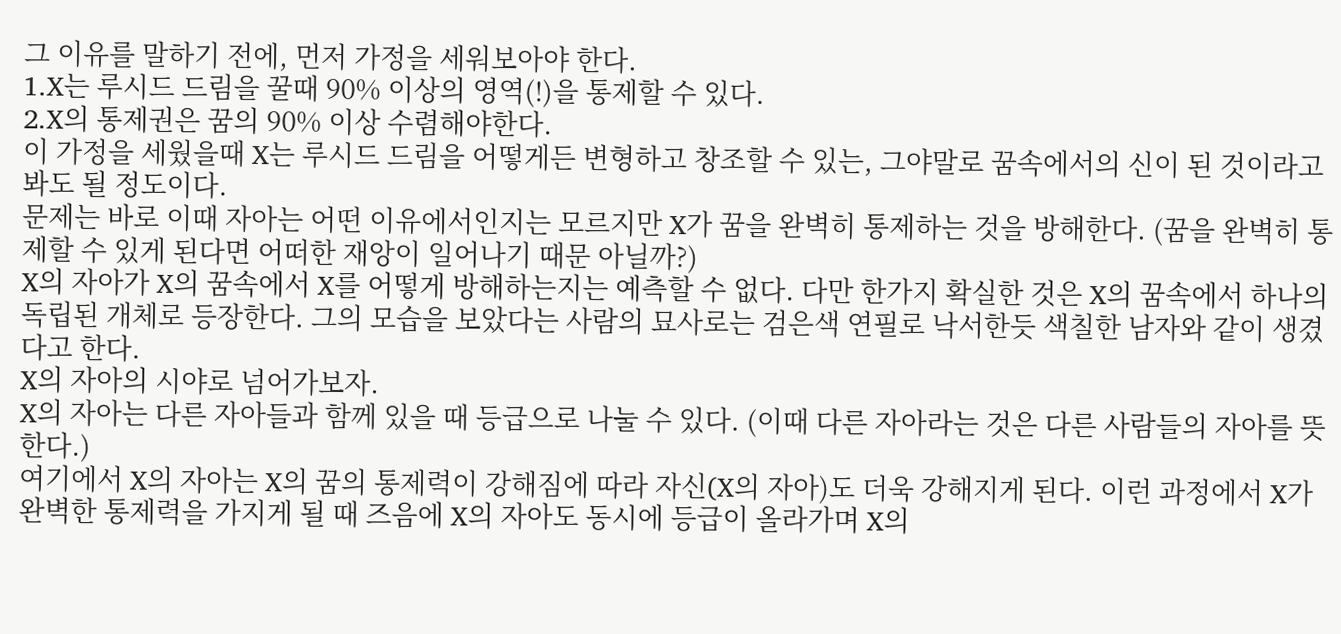그 이유를 말하기 전에, 먼저 가정을 세워보아야 한다.
1.X는 루시드 드림을 꿀때 90% 이상의 영역(!)을 통제할 수 있다.
2.X의 통제권은 꿈의 90% 이상 수렴해야한다.
이 가정을 세웠을때 X는 루시드 드림을 어떻게든 변형하고 창조할 수 있는, 그야말로 꿈속에서의 신이 된 것이라고 봐도 될 정도이다.
문제는 바로 이때 자아는 어떤 이유에서인지는 모르지만 X가 꿈을 완벽히 통제하는 것을 방해한다. (꿈을 완벽히 통제할 수 있게 된다면 어떠한 재앙이 일어나기 때문 아닐까?)
X의 자아가 X의 꿈속에서 X를 어떻게 방해하는지는 예측할 수 없다. 다만 한가지 확실한 것은 X의 꿈속에서 하나의 독립된 개체로 등장한다. 그의 모습을 보았다는 사람의 묘사로는 검은색 연필로 낙서한듯 색칠한 남자와 같이 생겼다고 한다.
X의 자아의 시야로 넘어가보자.
X의 자아는 다른 자아들과 함께 있을 때 등급으로 나눌 수 있다. (이때 다른 자아라는 것은 다른 사람들의 자아를 뜻한다.)
여기에서 X의 자아는 X의 꿈의 통제력이 강해짐에 따라 자신(X의 자아)도 더욱 강해지게 된다. 이런 과정에서 X가 완벽한 통제력을 가지게 될 때 즈음에 X의 자아도 동시에 등급이 올라가며 X의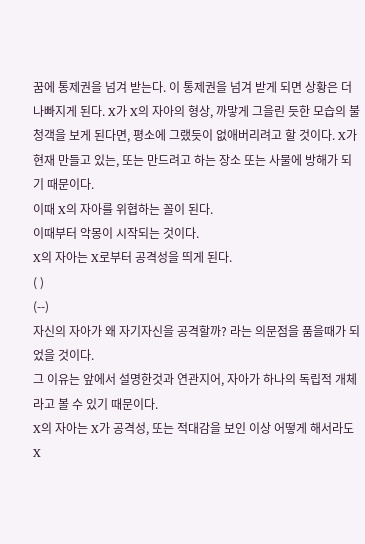꿈에 통제권을 넘겨 받는다. 이 통제권을 넘겨 받게 되면 상황은 더 나빠지게 된다. X가 X의 자아의 형상, 까맣게 그을린 듯한 모습의 불청객을 보게 된다면, 평소에 그랬듯이 없애버리려고 할 것이다. X가 현재 만들고 있는, 또는 만드려고 하는 장소 또는 사물에 방해가 되기 때문이다.
이때 X의 자아를 위협하는 꼴이 된다.
이때부터 악몽이 시작되는 것이다.
X의 자아는 X로부터 공격성을 띄게 된다.
( )
(--)
자신의 자아가 왜 자기자신을 공격할까? 라는 의문점을 품을때가 되었을 것이다.
그 이유는 앞에서 설명한것과 연관지어, 자아가 하나의 독립적 개체라고 볼 수 있기 때문이다.
X의 자아는 X가 공격성, 또는 적대감을 보인 이상 어떻게 해서라도 X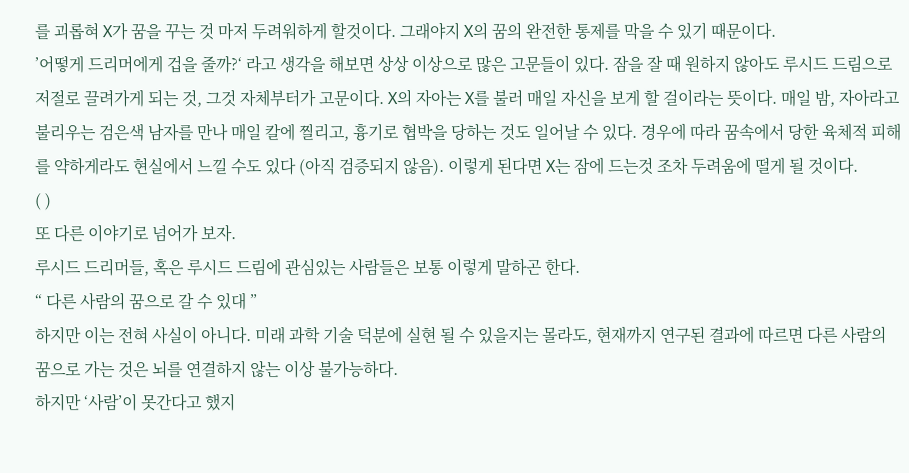를 괴롭혀 X가 꿈을 꾸는 것 마저 두려워하게 할것이다. 그래야지 X의 꿈의 완전한 통제를 막을 수 있기 때문이다.
’어떻게 드리머에게 겁을 줄까?‘ 라고 생각을 해보면 상상 이상으로 많은 고문들이 있다. 잠을 잘 때 원하지 않아도 루시드 드림으로 저절로 끌려가게 되는 것, 그것 자체부터가 고문이다. X의 자아는 X를 불러 매일 자신을 보게 할 걸이라는 뜻이다. 매일 밤, 자아라고 불리우는 검은색 남자를 만나 매일 칼에 찔리고, 흉기로 협박을 당하는 것도 일어날 수 있다. 경우에 따라 꿈속에서 당한 육체적 피해를 약하게라도 현실에서 느낄 수도 있다 (아직 검증되지 않음). 이렇게 된다면 X는 잠에 드는것 조차 두려움에 떨게 될 것이다.
( )
또 다른 이야기로 넘어가 보자.
루시드 드리머들, 혹은 루시드 드림에 관심있는 사람들은 보통 이렇게 말하곤 한다.
“ 다른 사람의 꿈으로 갈 수 있대 ”
하지만 이는 전혀 사실이 아니다. 미래 과학 기술 덕분에 실현 될 수 있을지는 몰라도, 현재까지 연구된 결과에 따르면 다른 사람의 꿈으로 가는 것은 뇌를 연결하지 않는 이상 불가능하다.
하지만 ‘사람’이 못간다고 했지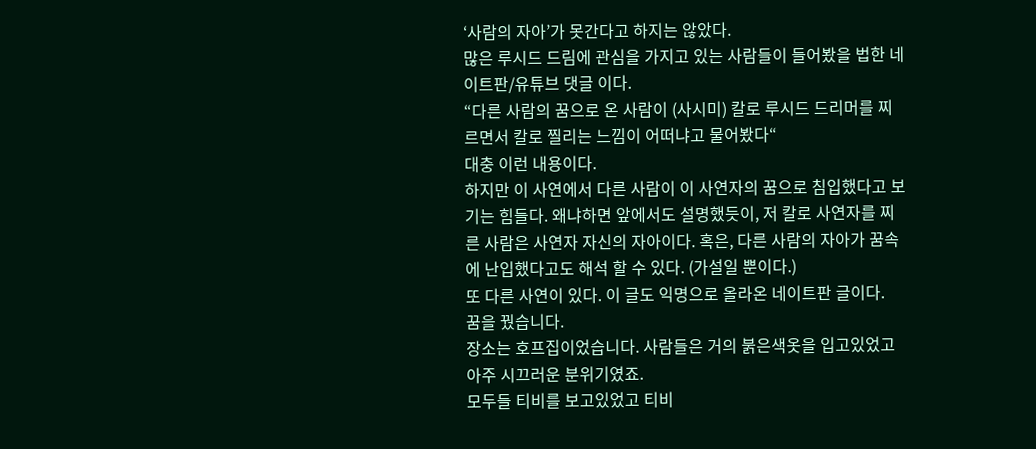‘사람의 자아’가 못간다고 하지는 않았다.
많은 루시드 드림에 관심을 가지고 있는 사람들이 들어봤을 법한 네이트판/유튜브 댓글 이다.
“다른 사람의 꿈으로 온 사람이 (사시미) 칼로 루시드 드리머를 찌르면서 칼로 찔리는 느낌이 어떠냐고 물어봤다“
대충 이런 내용이다.
하지만 이 사연에서 다른 사람이 이 사연자의 꿈으로 침입했다고 보기는 힘들다. 왜냐하면 앞에서도 설명했듯이, 저 칼로 사연자를 찌른 사람은 사연자 자신의 자아이다. 혹은, 다른 사람의 자아가 꿈속에 난입했다고도 해석 할 수 있다. (가설일 뿐이다.)
또 다른 사연이 있다. 이 글도 익명으로 올라온 네이트판 글이다.
꿈을 꿨습니다.
장소는 호프집이었습니다. 사람들은 거의 붉은색옷을 입고있었고 아주 시끄러운 분위기였죠.
모두들 티비를 보고있었고 티비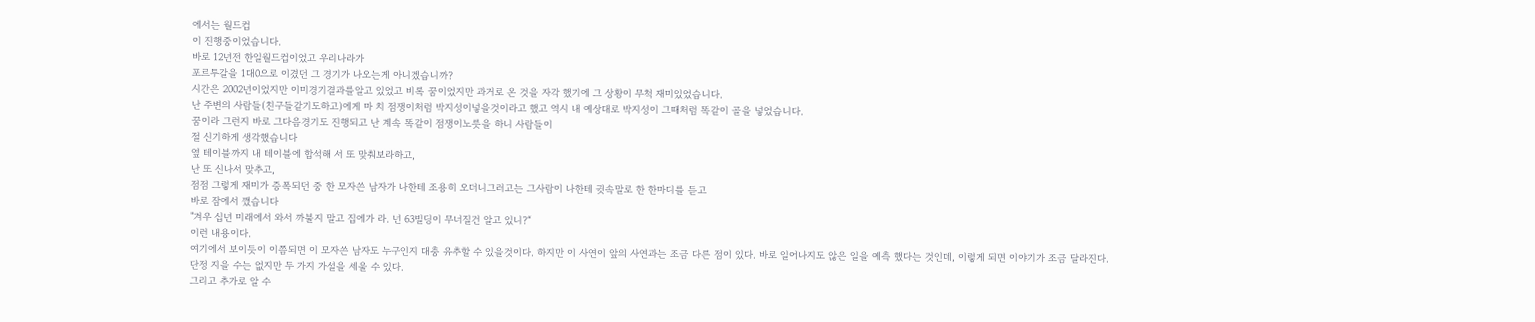에서는 월드컵
이 진행중이었습니다.
바로 12년전 한일월드컵이었고 우리나라가
포르투갈을 1대0으로 이겼던 그 경기가 나오는게 아니겠습니까?
시간은 2002년이었지만 이미경기결과를알고 있었고 비록 꿈이었지만 과거로 온 것을 자각 했기에 그 상황이 무척 재미있었습니다.
난 주변의 사람들(친구들같기도하고)에게 마 치 점쟁이처럼 박지성이넣을것이라고 했고 역시 내 예상대로 박지성이 그때처럼 똑같이 골을 넣었습니다.
꿈이라 그런지 바로 그다음경기도 진행되고 난 계속 똑같이 점쟁이노릇을 하니 사람들이
절 신기하게 생각했습니다
옆 테이블까지 내 테이블에 합석해 서 또 맞춰보라하고,
난 또 신나서 맞추고,
점점 그렇게 재미가 증폭되던 중 한 모자쓴 남자가 나한테 조용히 오더니그러고는 그사람이 나한테 귓속말로 한 한마디를 듣고
바로 잠에서 깼습니다
"겨우 십년 미래에서 와서 까불지 말고 집에가 라. 넌 63빌딩이 무너질건 알고 있니?“
이런 내용이다.
여기에서 보이듯이 이쯤되면 이 모자쓴 남자도 누구인지 대충 유추할 수 있을것이다. 하지만 이 사연이 앞의 사연과는 조금 다른 점이 있다. 바로 일어나지도 않은 일을 예측 했다는 것인데, 이렇게 되면 이야기가 조금 달라진다.
단정 지을 수는 없지만 두 가지 가설을 세울 수 있다.
그리고 추가로 알 수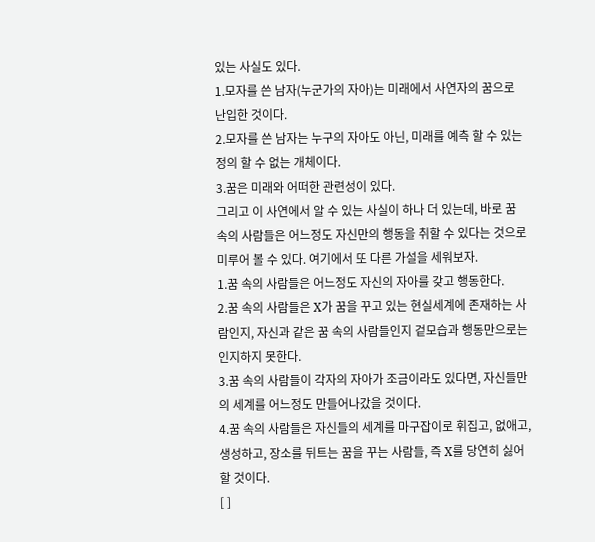있는 사실도 있다.
1.모자를 쓴 남자(누군가의 자아)는 미래에서 사연자의 꿈으로 난입한 것이다.
2.모자를 쓴 남자는 누구의 자아도 아닌, 미래를 예측 할 수 있는 정의 할 수 없는 개체이다.
3.꿈은 미래와 어떠한 관련성이 있다.
그리고 이 사연에서 알 수 있는 사실이 하나 더 있는데, 바로 꿈 속의 사람들은 어느정도 자신만의 행동을 취할 수 있다는 것으로 미루어 볼 수 있다. 여기에서 또 다른 가설을 세워보자.
1.꿈 속의 사람들은 어느정도 자신의 자아를 갖고 행동한다.
2.꿈 속의 사람들은 X가 꿈을 꾸고 있는 현실세계에 존재하는 사람인지, 자신과 같은 꿈 속의 사람들인지 겉모습과 행동만으로는 인지하지 못한다.
3.꿈 속의 사람들이 각자의 자아가 조금이라도 있다면, 자신들만의 세계를 어느정도 만들어나갔을 것이다.
4.꿈 속의 사람들은 자신들의 세계를 마구잡이로 휘집고, 없애고, 생성하고, 장소를 뒤트는 꿈을 꾸는 사람들, 즉 X를 당연히 싫어할 것이다.
[ ]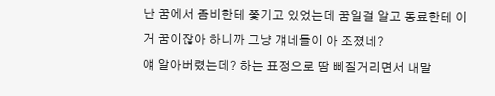난 꿈에서 좀비한테 쫓기고 있었는데 꿈일걸 알고 동료한테 이거 꿈이잖아 하니까 그냥 걔네들이 아 조졌네?
얘 알아버렸는데? 하는 표정으로 땀 삐질거리면서 내말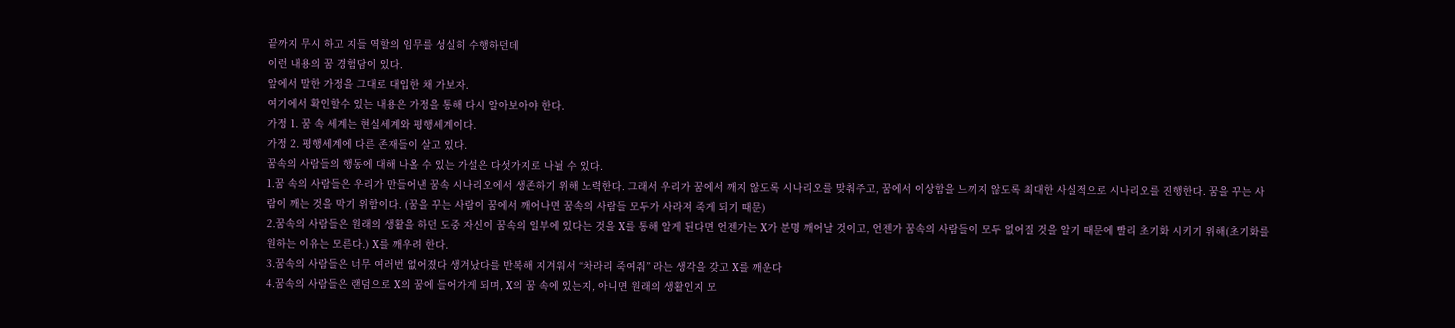끝까지 무시 하고 지들 역할의 임무를 성실히 수행하던데
이런 내용의 꿈 경험담이 있다.
앞에서 말한 가정을 그대로 대입한 채 가보자.
여기에서 확인할수 있는 내용은 가정을 통해 다시 알아보아야 한다.
가정 1. 꿈 속 세계는 현실세계와 평행세계이다.
가정 2. 평행세계에 다른 존재들이 살고 있다.
꿈속의 사람들의 행동에 대해 나올 수 있는 가설은 다섯가지로 나뉠 수 있다.
1.꿈 속의 사람들은 우리가 만들어낸 꿈속 시나리오에서 생존하기 위해 노력한다. 그래서 우리가 꿈에서 깨지 않도록 시나리오를 맞춰주고, 꿈에서 이상함을 느끼지 않도록 최대한 사실적으로 시나리오를 진행한다. 꿈을 꾸는 사람이 깨는 것을 막기 위함이다. (꿈을 꾸는 사람이 꿈에서 깨어나면 꿈속의 사람들 모두가 사라져 죽게 되기 때문)
2.꿈속의 사람들은 원래의 생활을 하던 도중 자신이 꿈속의 일부에 있다는 것을 X를 통해 알게 된다면 언젠가는 X가 분명 깨어날 것이고, 언젠가 꿈속의 사람들이 모두 없어질 것을 알기 때문에 빨리 초기화 시키기 위해(초기화를 원하는 이유는 모른다.) X를 깨우려 한다.
3.꿈속의 사람들은 너무 여러번 없어졌다 생겨났다를 반복해 지겨워서 “차라리 죽여줘” 라는 생각을 갖고 X를 깨운다
4.꿈속의 사람들은 랜덤으로 X의 꿈에 들어가게 되며, X의 꿈 속에 있는지, 아니면 원래의 생활인지 모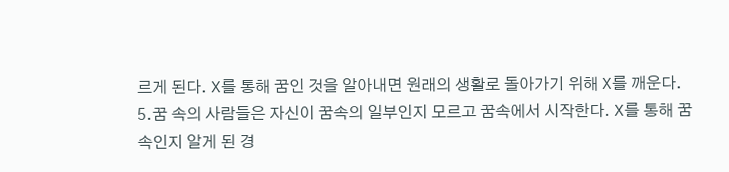르게 된다. X를 통해 꿈인 것을 알아내면 원래의 생활로 돌아가기 위해 X를 깨운다.
5.꿈 속의 사람들은 자신이 꿈속의 일부인지 모르고 꿈속에서 시작한다. X를 통해 꿈 속인지 알게 된 경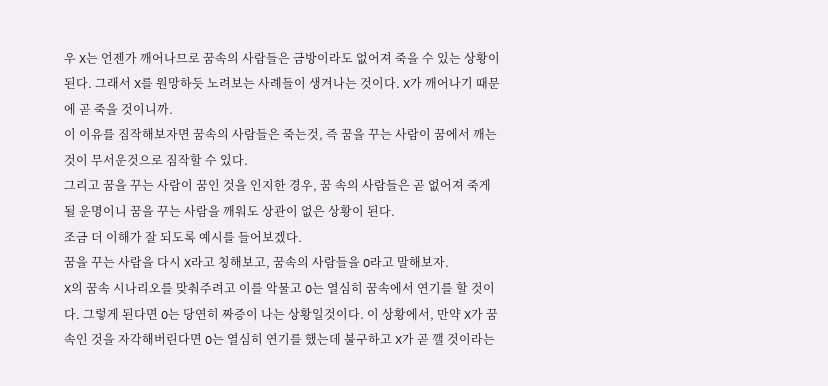우 X는 언젠가 깨어나므로 꿈속의 사람들은 금방이라도 없어져 죽을 수 있는 상황이 된다. 그래서 X를 원망하듯 노려보는 사례들이 생겨나는 것이다. X가 깨어나기 때문에 곧 죽을 것이니까.
이 이유를 짐작해보자면 꿈속의 사람들은 죽는것, 즉 꿈을 꾸는 사람이 꿈에서 깨는 것이 무서운것으로 짐작할 수 있다.
그리고 꿈을 꾸는 사람이 꿈인 것을 인지한 경우, 꿈 속의 사람들은 곧 없어져 죽게 될 운명이니 꿈을 꾸는 사람을 깨워도 상관이 없은 상황이 된다.
조금 더 이해가 잘 되도록 예시를 들어보겠다.
꿈을 꾸는 사람을 다시 X라고 칭해보고, 꿈속의 사람들을 O라고 말해보자.
X의 꿈속 시나리오를 맞춰주려고 이를 악물고 O는 열심히 꿈속에서 연기를 할 것이다. 그렇게 된다면 O는 당연히 짜증이 나는 상황일것이다. 이 상황에서, 만약 X가 꿈속인 것을 자각해버린다면 O는 열심히 연기를 했는데 불구하고 X가 곧 깰 것이라는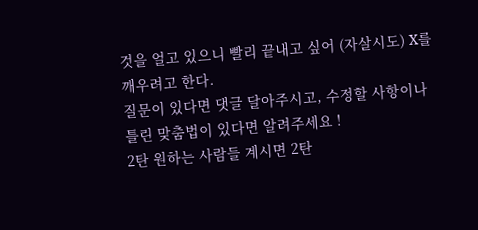것을 얼고 있으니 빨리 끝내고 싶어 (자살시도) X를 깨우려고 한다.
질문이 있다면 댓글 달아주시고, 수정할 사항이나 틀린 맞춤법이 있다면 알려주세요 !
2탄 원하는 사람들 계시면 2탄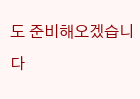도 준비해오겠습니다